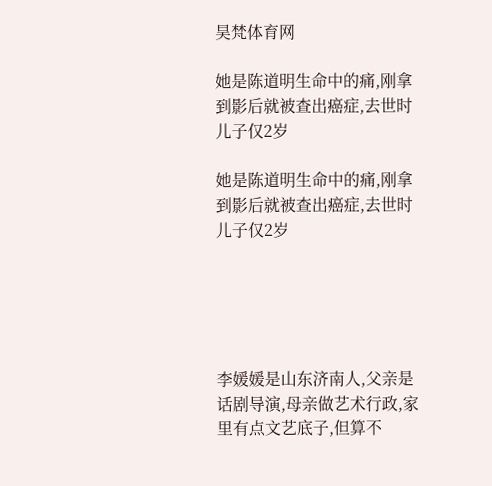昊梵体育网

她是陈道明生命中的痛,刚拿到影后就被查出癌症,去世时儿子仅2岁

她是陈道明生命中的痛,刚拿到影后就被查出癌症,去世时儿子仅2岁





李媛媛是山东济南人,父亲是话剧导演,母亲做艺术行政,家里有点文艺底子,但算不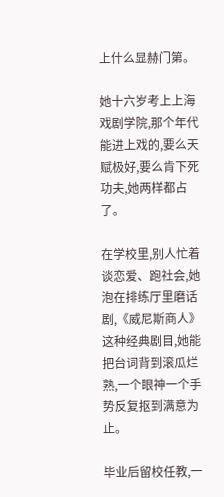上什么显赫门第。

她十六岁考上上海戏剧学院,那个年代能进上戏的,要么天赋极好,要么肯下死功夫,她两样都占了。

在学校里,别人忙着谈恋爱、跑社会,她泡在排练厅里磨话剧,《威尼斯商人》这种经典剧目,她能把台词背到滚瓜烂熟,一个眼神一个手势反复抠到满意为止。

毕业后留校任教,一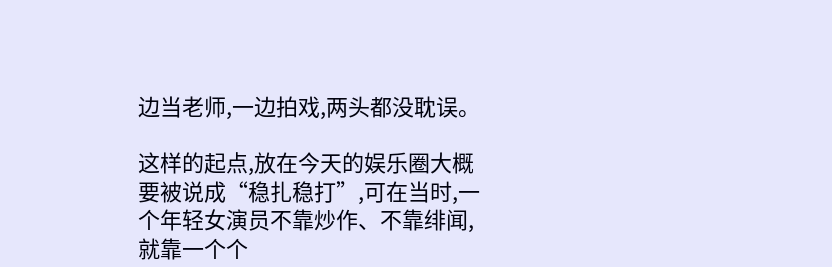边当老师,一边拍戏,两头都没耽误。

这样的起点,放在今天的娱乐圈大概要被说成“稳扎稳打”,可在当时,一个年轻女演员不靠炒作、不靠绯闻,就靠一个个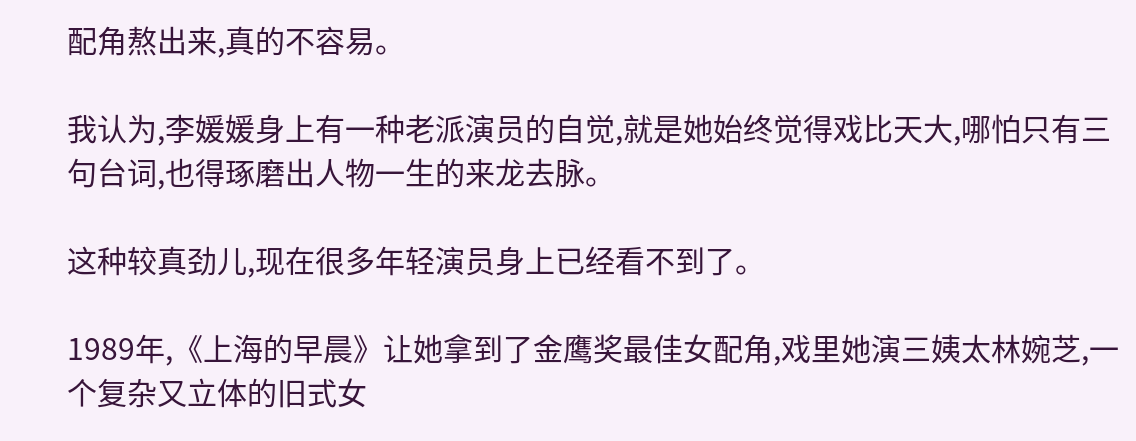配角熬出来,真的不容易。

我认为,李媛媛身上有一种老派演员的自觉,就是她始终觉得戏比天大,哪怕只有三句台词,也得琢磨出人物一生的来龙去脉。

这种较真劲儿,现在很多年轻演员身上已经看不到了。

1989年,《上海的早晨》让她拿到了金鹰奖最佳女配角,戏里她演三姨太林婉芝,一个复杂又立体的旧式女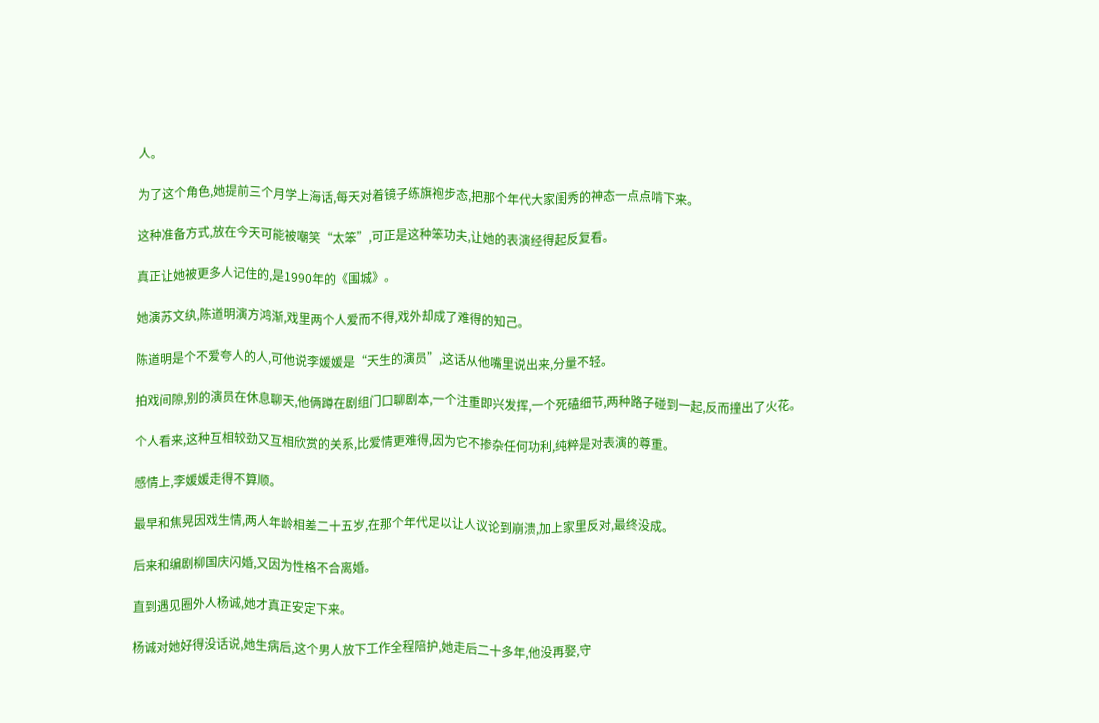人。

为了这个角色,她提前三个月学上海话,每天对着镜子练旗袍步态,把那个年代大家闺秀的神态一点点啃下来。

这种准备方式,放在今天可能被嘲笑“太笨”,可正是这种笨功夫,让她的表演经得起反复看。

真正让她被更多人记住的,是1990年的《围城》。

她演苏文纨,陈道明演方鸿渐,戏里两个人爱而不得,戏外却成了难得的知己。

陈道明是个不爱夸人的人,可他说李媛媛是“天生的演员”,这话从他嘴里说出来,分量不轻。

拍戏间隙,别的演员在休息聊天,他俩蹲在剧组门口聊剧本,一个注重即兴发挥,一个死磕细节,两种路子碰到一起,反而撞出了火花。

个人看来,这种互相较劲又互相欣赏的关系,比爱情更难得,因为它不掺杂任何功利,纯粹是对表演的尊重。

感情上,李媛媛走得不算顺。

最早和焦晃因戏生情,两人年龄相差二十五岁,在那个年代足以让人议论到崩溃,加上家里反对,最终没成。

后来和编剧柳国庆闪婚,又因为性格不合离婚。

直到遇见圈外人杨诚,她才真正安定下来。

杨诚对她好得没话说,她生病后,这个男人放下工作全程陪护,她走后二十多年,他没再娶,守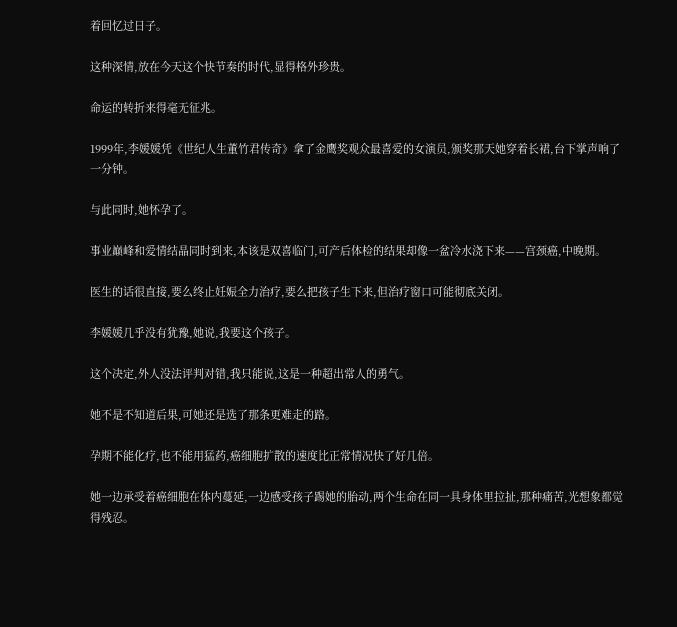着回忆过日子。

这种深情,放在今天这个快节奏的时代,显得格外珍贵。

命运的转折来得毫无征兆。

1999年,李媛媛凭《世纪人生董竹君传奇》拿了金鹰奖观众最喜爱的女演员,颁奖那天她穿着长裙,台下掌声响了一分钟。

与此同时,她怀孕了。

事业巅峰和爱情结晶同时到来,本该是双喜临门,可产后体检的结果却像一盆冷水浇下来——宫颈癌,中晚期。

医生的话很直接,要么终止妊娠全力治疗,要么把孩子生下来,但治疗窗口可能彻底关闭。

李媛媛几乎没有犹豫,她说,我要这个孩子。

这个决定,外人没法评判对错,我只能说,这是一种超出常人的勇气。

她不是不知道后果,可她还是选了那条更难走的路。

孕期不能化疗,也不能用猛药,癌细胞扩散的速度比正常情况快了好几倍。

她一边承受着癌细胞在体内蔓延,一边感受孩子踢她的胎动,两个生命在同一具身体里拉扯,那种痛苦,光想象都觉得残忍。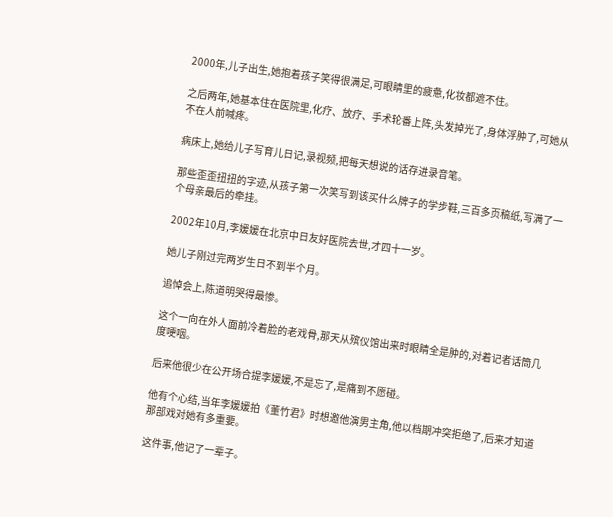2000年,儿子出生,她抱着孩子笑得很满足,可眼睛里的疲惫,化妆都遮不住。

之后两年,她基本住在医院里,化疗、放疗、手术轮番上阵,头发掉光了,身体浮肿了,可她从不在人前喊疼。

病床上,她给儿子写育儿日记,录视频,把每天想说的话存进录音笔。

那些歪歪扭扭的字迹,从孩子第一次笑写到该买什么牌子的学步鞋,三百多页稿纸,写满了一个母亲最后的牵挂。

2002年10月,李媛媛在北京中日友好医院去世,才四十一岁。

她儿子刚过完两岁生日不到半个月。

追悼会上,陈道明哭得最惨。

这个一向在外人面前冷着脸的老戏骨,那天从殡仪馆出来时眼睛全是肿的,对着记者话筒几度哽咽。

后来他很少在公开场合提李媛媛,不是忘了,是痛到不愿碰。

他有个心结,当年李媛媛拍《董竹君》时想邀他演男主角,他以档期冲突拒绝了,后来才知道那部戏对她有多重要。

这件事,他记了一辈子。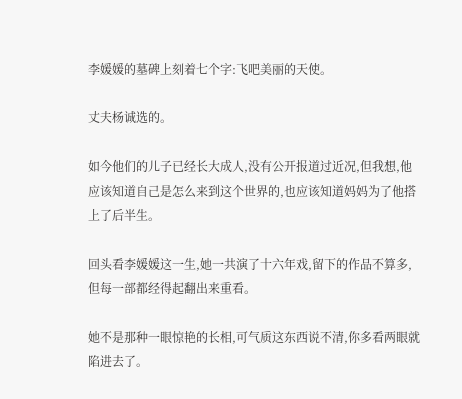李媛媛的墓碑上刻着七个字:飞吧美丽的天使。

丈夫杨诚选的。

如今他们的儿子已经长大成人,没有公开报道过近况,但我想,他应该知道自己是怎么来到这个世界的,也应该知道妈妈为了他搭上了后半生。

回头看李媛媛这一生,她一共演了十六年戏,留下的作品不算多,但每一部都经得起翻出来重看。

她不是那种一眼惊艳的长相,可气质这东西说不清,你多看两眼就陷进去了。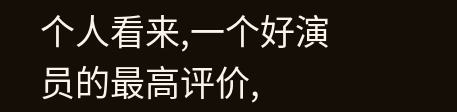个人看来,一个好演员的最高评价,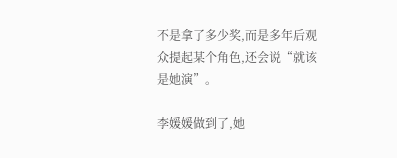不是拿了多少奖,而是多年后观众提起某个角色,还会说“就该是她演”。

李媛媛做到了,她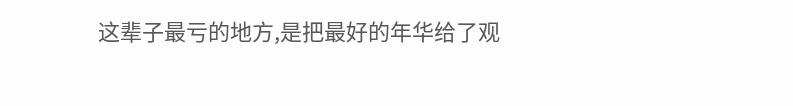这辈子最亏的地方,是把最好的年华给了观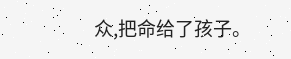众,把命给了孩子。